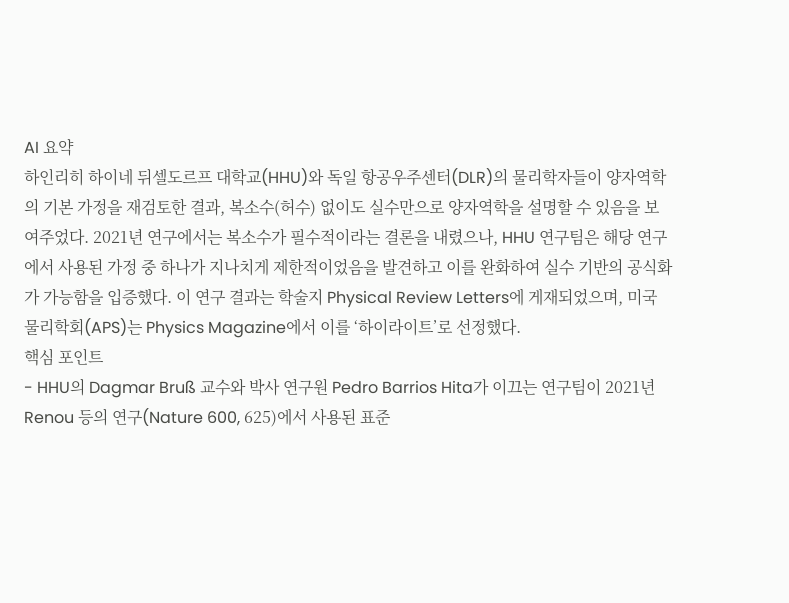AI 요약
하인리히 하이네 뒤셀도르프 대학교(HHU)와 독일 항공우주센터(DLR)의 물리학자들이 양자역학의 기본 가정을 재검토한 결과, 복소수(허수) 없이도 실수만으로 양자역학을 설명할 수 있음을 보여주었다. 2021년 연구에서는 복소수가 필수적이라는 결론을 내렸으나, HHU 연구팀은 해당 연구에서 사용된 가정 중 하나가 지나치게 제한적이었음을 발견하고 이를 완화하여 실수 기반의 공식화가 가능함을 입증했다. 이 연구 결과는 학술지 Physical Review Letters에 게재되었으며, 미국 물리학회(APS)는 Physics Magazine에서 이를 ‘하이라이트’로 선정했다.
핵심 포인트
- HHU의 Dagmar Bruß 교수와 박사 연구원 Pedro Barrios Hita가 이끄는 연구팀이 2021년 Renou 등의 연구(Nature 600, 625)에서 사용된 표준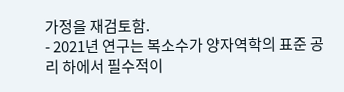가정을 재검토함.
- 2021년 연구는 복소수가 양자역학의 표준 공리 하에서 필수적이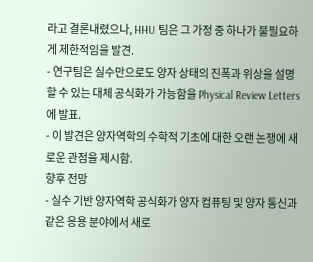라고 결론내렸으나, HHU 팀은 그 가정 중 하나가 불필요하게 제한적임을 발견.
- 연구팀은 실수만으로도 양자 상태의 진폭과 위상을 설명할 수 있는 대체 공식화가 가능함을 Physical Review Letters에 발표.
- 이 발견은 양자역학의 수학적 기초에 대한 오랜 논쟁에 새로운 관점을 제시함.
향후 전망
- 실수 기반 양자역학 공식화가 양자 컴퓨팅 및 양자 통신과 같은 응용 분야에서 새로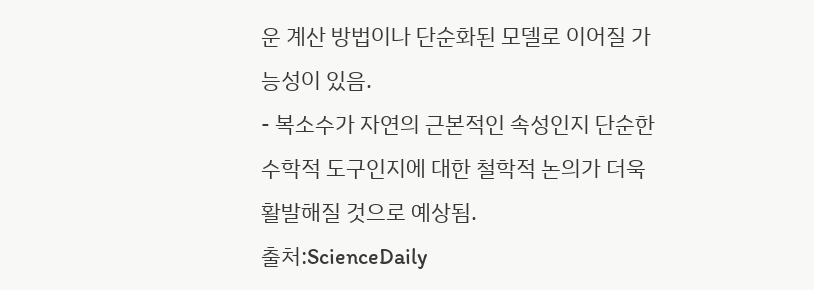운 계산 방법이나 단순화된 모델로 이어질 가능성이 있음.
- 복소수가 자연의 근본적인 속성인지 단순한 수학적 도구인지에 대한 철학적 논의가 더욱 활발해질 것으로 예상됨.
출처:ScienceDaily